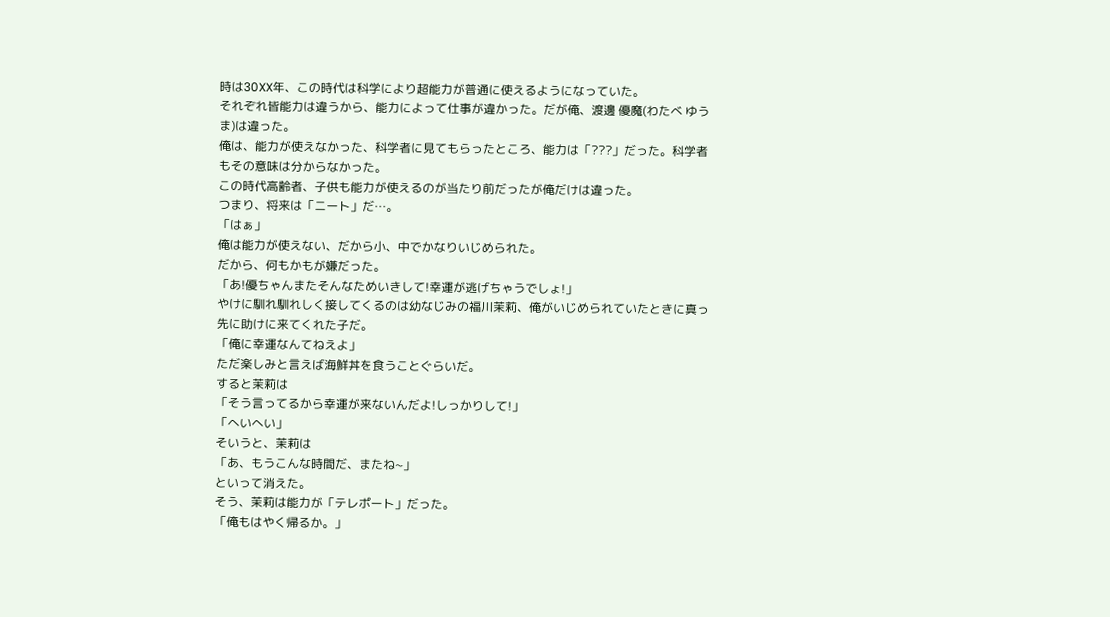時は30XX年、この時代は科学により超能力が普通に使えるようになっていた。
それぞれ皆能力は違うから、能力によって仕事が違かった。だが俺、渡邊 優魔(わたべ ゆうま)は違った。
俺は、能力が使えなかった、科学者に見てもらったところ、能力は「???」だった。科学者もその意味は分からなかった。
この時代高齢者、子供も能力が使えるのが当たり前だったが俺だけは違った。
つまり、将来は「ニート」だ…。
「はぁ」
俺は能力が使えない、だから小、中でかなりいじめられた。
だから、何もかもが嫌だった。
「あ!優ちゃんまたそんなためいきして!幸運が逃げちゃうでしょ!」
やけに馴れ馴れしく接してくるのは幼なじみの福川茉莉、俺がいじめられていたときに真っ先に助けに来てくれた子だ。
「俺に幸運なんてねえよ」
ただ楽しみと言えば海鮮丼を食うことぐらいだ。
すると茉莉は
「そう言ってるから幸運が来ないんだよ!しっかりして!」
「へいへい」
そいうと、茉莉は
「あ、もうこんな時間だ、またね~」
といって消えた。
そう、茉莉は能力が「テレポート」だった。
「俺もはやく帰るか。」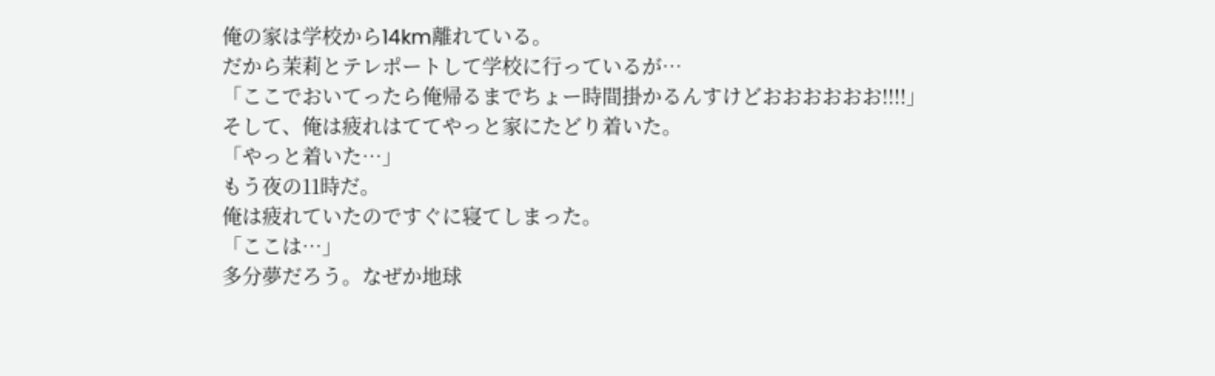俺の家は学校から14km離れている。
だから茉莉とテレポートして学校に行っているが…
「ここでおいてったら俺帰るまでちょー時間掛かるんすけどおおおおおお!!!!」
そして、俺は疲れはててやっと家にたどり着いた。
「やっと着いた…」
もう夜の11時だ。
俺は疲れていたのですぐに寝てしまった。
「ここは…」
多分夢だろう。なぜか地球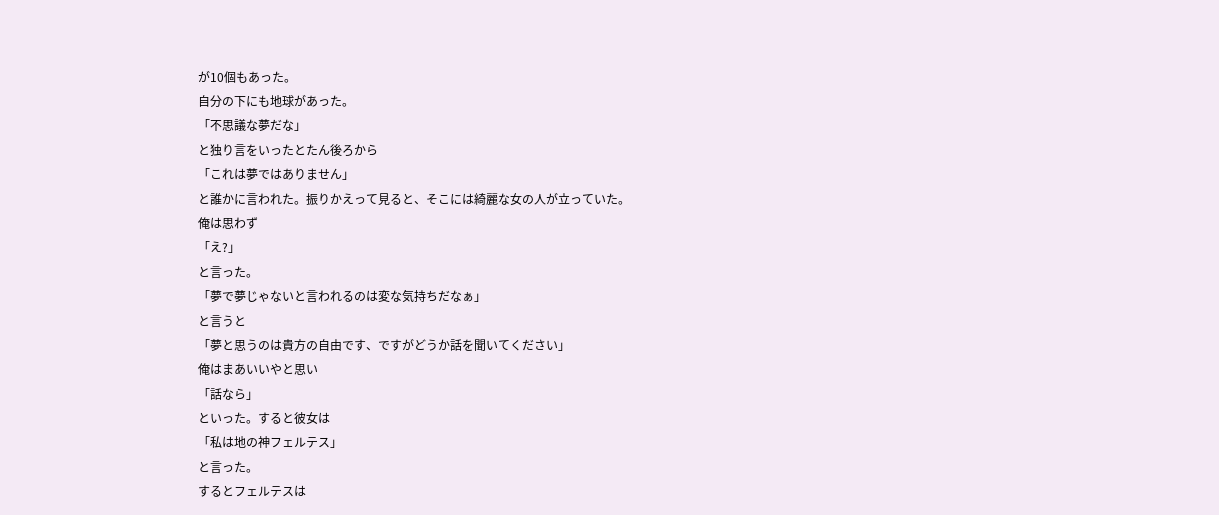が10個もあった。
自分の下にも地球があった。
「不思議な夢だな」
と独り言をいったとたん後ろから
「これは夢ではありません」
と誰かに言われた。振りかえって見ると、そこには綺麗な女の人が立っていた。
俺は思わず
「え?」
と言った。
「夢で夢じゃないと言われるのは変な気持ちだなぁ」
と言うと
「夢と思うのは貴方の自由です、ですがどうか話を聞いてください」
俺はまあいいやと思い
「話なら」
といった。すると彼女は
「私は地の神フェルテス」
と言った。
するとフェルテスは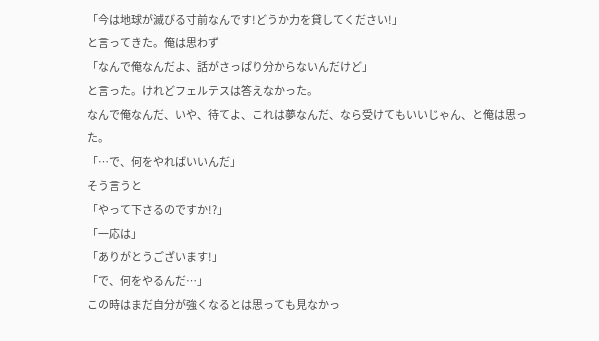「今は地球が滅びる寸前なんです!どうか力を貸してください!」
と言ってきた。俺は思わず
「なんで俺なんだよ、話がさっぱり分からないんだけど」
と言った。けれどフェルテスは答えなかった。
なんで俺なんだ、いや、待てよ、これは夢なんだ、なら受けてもいいじゃん、と俺は思った。
「…で、何をやればいいんだ」
そう言うと
「やって下さるのですか!?」
「一応は」
「ありがとうございます!」
「で、何をやるんだ…」
この時はまだ自分が強くなるとは思っても見なかっ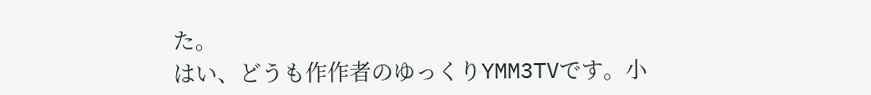た。
はい、どうも作作者のゆっくりYMM3TVです。小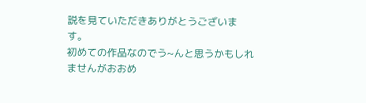説を見ていただきありがとうございます。
初めての作品なのでう~んと思うかもしれませんがおおめ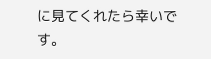に見てくれたら幸いです。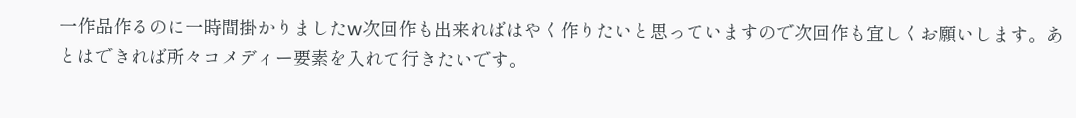一作品作るのに一時間掛かりましたw次回作も出来ればはやく作りたいと思っていますので次回作も宜しくお願いします。あとはできれば所々コメディー要素を入れて行きたいです。